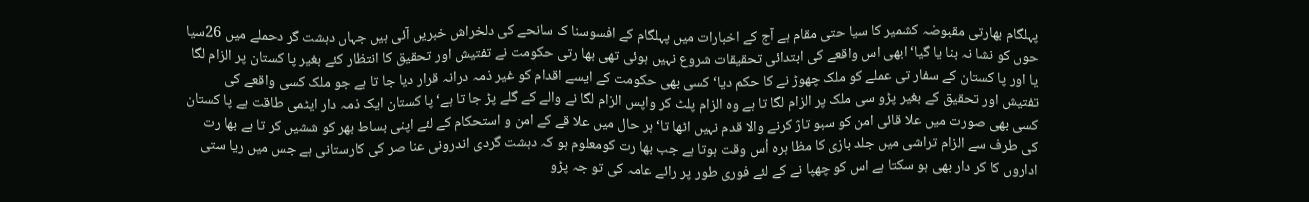پہلگام بھارتی مقبوضہ کشمیر کا سیا حتی مقام ہے آج کے اخبارات میں پہلگام کے افسوسنا ک سانحے کی دلخراش خبریں آئی ہیں جہاں دہشت گر دحملے میں 26سیا حوں کو نشا نہ بنا یا گیا‘ ابھی اس واقعے کی ابتدائی تحقیقات شروع نہیں ہوئی تھی بھا رتی حکومت نے تفتیش اور تحقیق کا انتظار کئے بغیر پا کستان پر الزام لگا یا اور پا کستان کے سفار تی عملے کو ملک چھوڑ نے کا حکم دیا‘ کسی بھی حکومت کے ایسے اقدام کو غیر ذمہ درانہ قرار دیا جا تا ہے جو ملک کسی واقعے کی تفتیش اور تحقیق کے بغیر پڑو سی ملک پر الزام لگا تا ہے وہ الزام پلٹ کر واپس الزام لگا نے والے کے گلے پڑ جا تا ہے‘پا کستان ایک ذمہ دار ایٹمی طاقت ہے پا کستان کسی بھی صورت میں علا قائی امن کو سبو تاژ کرنے والا قدم نہیں اٹھا تا‘ہر حال میں علا قے کے امن و استحکام کے لئے اپنی بساط بھر کو ششیں کر تا ہے بھا رت کی طرف سے الزام تراشی میں جلد بازی کا مظا ہرہ اُس وقت ہوتا ہے جب بھا رت کومعلوم ہو کہ دہشت گردی اندرونی عنا صر کی کارستانی ہے جس میں ریا ستی اداروں کا کر دار بھی ہو سکتا ہے اس کو چھپا نے کے لئے فوری طور پر رائے عامہ کی تو جہ پڑو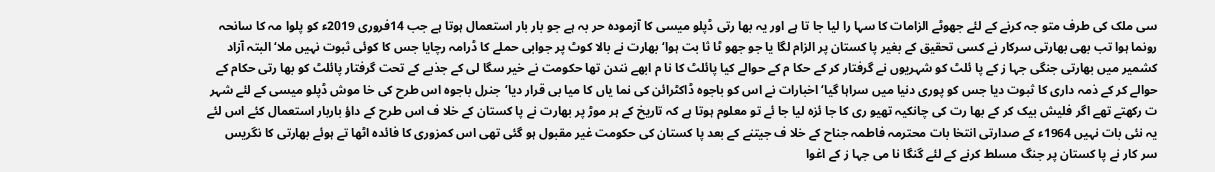سی ملک کی طرف متو جہ کرنے کے لئے جھوٹے الزامات کا سہا را لیا جا تا ہے اور یہ بھا رتی ڈپلو میسی کا آزمودہ حر بہ ہے جو بار بار استعمال ہوتا ہے جب 14فروری 2019ء کو پلوا مہ کا سانحہ رونما ہوا تب بھی بھارتی سرکار نے کسی تحقیق کے بغیر پا کستان پر الزام لگا یا جو جھو ٹا ثا بت ہوا‘ بھارت نے بالا کوٹ پر جوابی حملے کا ڈرامہ رچایا جس کا کوئی ثبوت نہیں ملا‘البتہ آزاد کشمیر میں بھارتی جنگی جہا ز کے پا ئلٹ کو شہریوں نے گرفتار کر کے حکا م کے حوالے کیا پائلٹ کا نا م ابھے نندن تھا حکومت نے خیر سگا لی کے جذبے کے تحت گرفتار پائلٹ کو بھا رتی حکام کے حوالے کر کے ذمہ داری کا ثبوت دیا جس کو پوری دنیا میں سراہا گیا‘ اخبارات نے اس کو باجوہ ڈاکٹرائن کی نما یاں کا میا بی قرار دیا‘جنرل باجوہ اس طرح کی خا موش ڈپلو میسی کے لئے شہر ت رکھتے تھے اگر فلیش بیک کر کے بھا رت کی چانکیہ تھیو ری کا جا ئزہ لیا جا ئے تو معلوم ہوتا ہے کہ تاریخ کے ہر موڑ پر بھارت نے پا کستان کے خلا ف اس طرح کے داؤ باربار استعمال کئے اس لئے یہ نئی بات نہیں 1964ء کے صدارتی انتخا بات محترمہ فاطمہ جناح کے خلا ف جیتنے کے بعد پا کستان کی حکومت غیر مقبول ہو گئی تھی اس کمزوری کا فائدہ اٹھا تے ہوئے بھارتی کا نگریس سر کار نے پا کستان پر جنگ مسلط کرنے کے لئے گنگا نا می جہا ز کے اغوا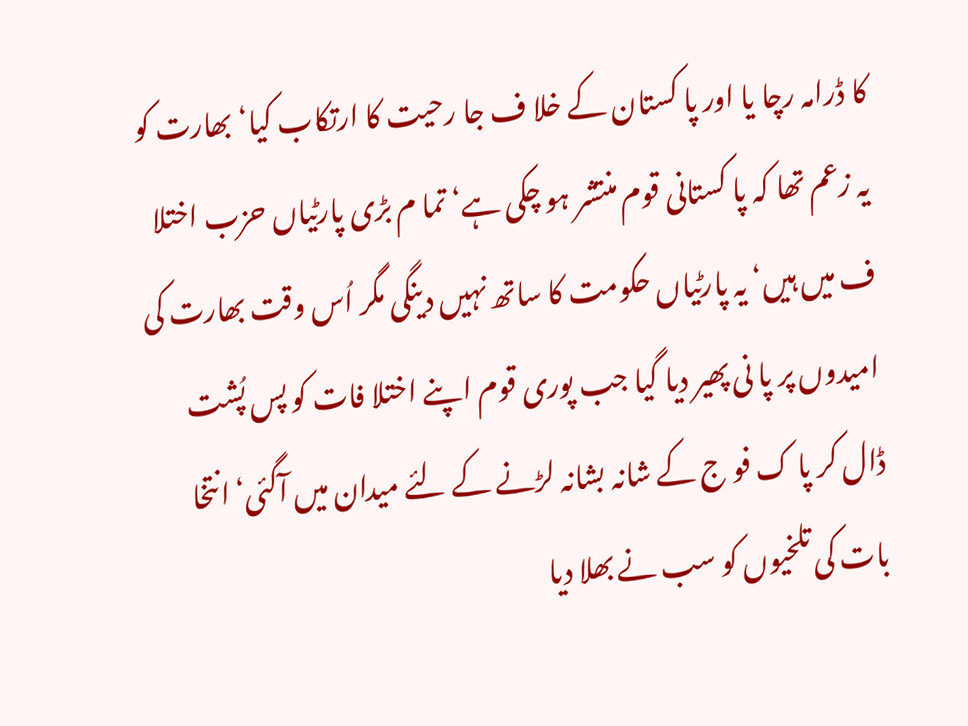کا ڈرامہ رچا یا اور پا کستان کے خلا ف جا رحیت کا ارتکاب کیا‘ بھارت کو یہ زعم تھا کہ پا کستانی قوم منتشر ہو چکی ہے‘ تما م بڑی پارٹیاں حزب اختلا ف میں ہیں‘ یہ پارٹیاں حکومت کا ساتھ نہیں دینگی مگر اُس وقت بھارت کی امیدوں پر پا نی پھیر دیا گیا جب پوری قوم اپنے اختلا فات کو پس پُشت ڈال کر پا ک فو ج کے شانہ بشانہ لڑنے کے لئے میدان میں آگئی‘ انتخا بات کی تلخیوں کو سب نے بھلا دیا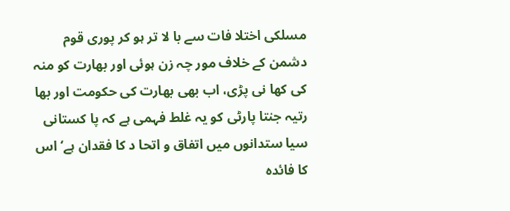مسلکی اختلا فات سے با لا تر ہو کر پوری قوم دشمن کے خلاف مور چہ زن ہوئی اور بھارت کو منہ کی کھا نی پڑی، اب بھی بھارت کی حکومت اور بھا رتیہ جنتا پارٹی کو یہ غلط فہمی ہے کہ پا کستانی سیا ستدانوں میں اتفاق و اتحا د کا فقدان ہے‘ اس کا فائدہ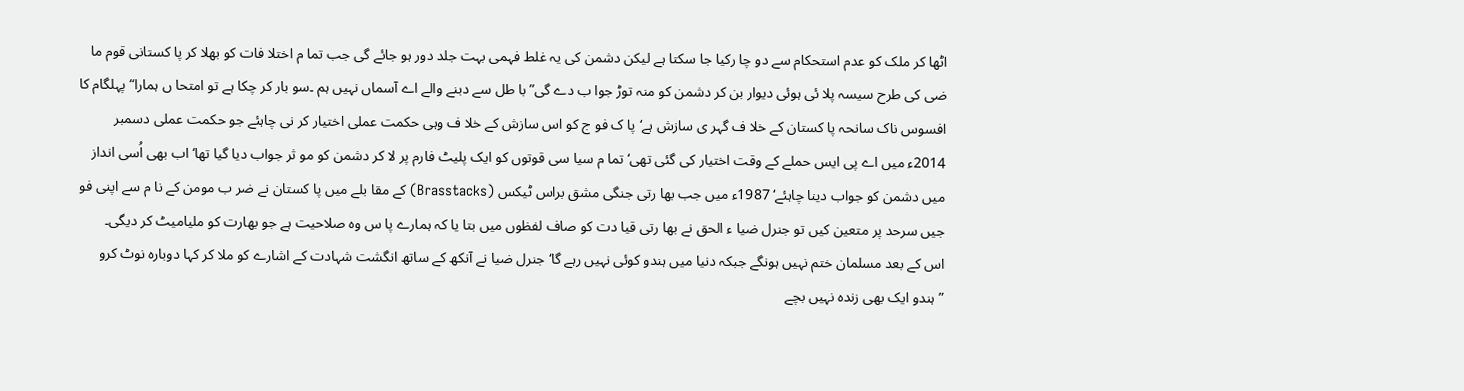اٹھا کر ملک کو عدم استحکام سے دو چا رکیا جا سکتا ہے لیکن دشمن کی یہ غلط فہمی بہت جلد دور ہو جائے گی جب تما م اختلا فات کو بھلا کر پا کستانی قوم ما ضی کی طرح سیسہ پلا ئی ہوئی دیوار بن کر دشمن کو منہ توڑ جوا ب دے گی”با طل سے دبنے والے اے آسماں نہیں ہم ۔سو بار کر چکا ہے تو امتحا ں ہمارا“پہلگام کا افسوس ناک سانحہ پا کستان کے خلا ف گہر ی سازش ہے‘پا ک فو ج کو اس سازش کے خلا ف وہی حکمت عملی اختیار کر نی چاہئے جو حکمت عملی دسمبر 2014ء میں اے پی ایس حملے کے وقت اختیار کی گئی تھی‘ تما م سیا سی قوتوں کو ایک پلیٹ فارم پر لا کر دشمن کو مو ثر جواب دیا گیا تھا‘ اب بھی اُسی انداز میں دشمن کو جواب دینا چاہئے‘ 1987ء میں جب بھا رتی جنگی مشق براس ٹیکس (Brasstacks) کے مقا بلے میں پا کستان نے ضر ب مومن کے نا م سے اپنی فو جیں سرحد پر متعین کیں تو جنرل ضیا ء الحق نے بھا رتی قیا دت کو صاف لفظوں میں بتا یا کہ ہمارے پا س وہ صلاحیت ہے جو بھارت کو ملیامیٹ کر دیگی۔
اس کے بعد مسلمان ختم نہیں ہونگے جبکہ دنیا میں ہندو کوئی نہیں رہے گا‘جنرل ضیا نے آنکھ کے ساتھ انگشت شہادت کے اشارے کو ملا کر کہا دوبارہ نوٹ کرو ”ہندو ایک بھی زندہ نہیں بچے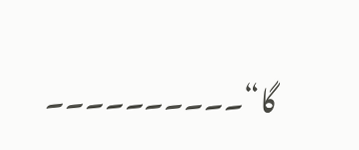گا“۔۔۔۔۔۔۔۔۔۔